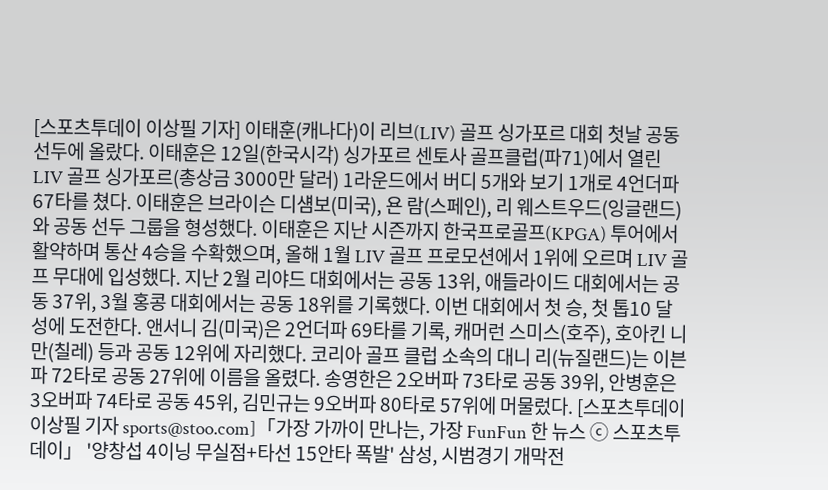[스포츠투데이 이상필 기자] 이태훈(캐나다)이 리브(LIV) 골프 싱가포르 대회 첫날 공동 선두에 올랐다. 이태훈은 12일(한국시각) 싱가포르 센토사 골프클럽(파71)에서 열린 LIV 골프 싱가포르(총상금 3000만 달러) 1라운드에서 버디 5개와 보기 1개로 4언더파 67타를 쳤다. 이태훈은 브라이슨 디섐보(미국), 욘 람(스페인), 리 웨스트우드(잉글랜드)와 공동 선두 그룹을 형성했다. 이태훈은 지난 시즌까지 한국프로골프(KPGA) 투어에서 활약하며 통산 4승을 수확했으며, 올해 1월 LIV 골프 프로모션에서 1위에 오르며 LIV 골프 무대에 입성했다. 지난 2월 리야드 대회에서는 공동 13위, 애들라이드 대회에서는 공동 37위, 3월 홍콩 대회에서는 공동 18위를 기록했다. 이번 대회에서 첫 승, 첫 톱10 달성에 도전한다. 앤서니 김(미국)은 2언더파 69타를 기록, 캐머런 스미스(호주), 호아킨 니만(칠레) 등과 공동 12위에 자리했다. 코리아 골프 클럽 소속의 대니 리(뉴질랜드)는 이븐파 72타로 공동 27위에 이름을 올렸다. 송영한은 2오버파 73타로 공동 39위, 안병훈은 3오버파 74타로 공동 45위, 김민규는 9오버파 80타로 57위에 머물렀다. [스포츠투데이 이상필 기자 sports@stoo.com]「가장 가까이 만나는, 가장 FunFun 한 뉴스 ⓒ 스포츠투데이」 '양창섭 4이닝 무실점+타선 15안타 폭발' 삼성, 시범경기 개막전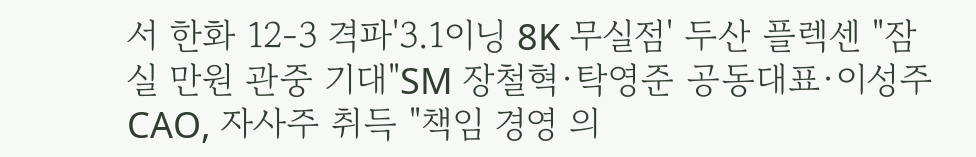서 한화 12-3 격파'3.1이닝 8K 무실점' 두산 플렉센 "잠실 만원 관중 기대"SM 장철혁·탁영준 공동대표·이성주 CAO, 자사주 취득 "책임 경영 의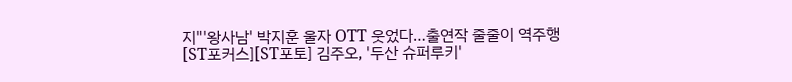지"'왕사남' 박지훈 울자 OTT 웃었다…출연작 줄줄이 역주행 [ST포커스][ST포토] 김주오, '두산 슈퍼루키'